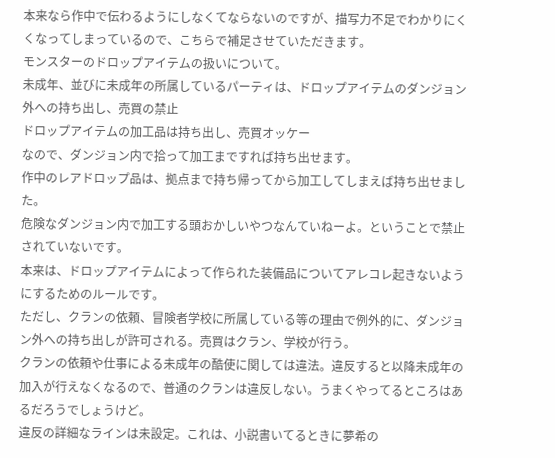本来なら作中で伝わるようにしなくてならないのですが、描写力不足でわかりにくくなってしまっているので、こちらで補足させていただきます。
モンスターのドロップアイテムの扱いについて。
未成年、並びに未成年の所属しているパーティは、ドロップアイテムのダンジョン外への持ち出し、売買の禁止
ドロップアイテムの加工品は持ち出し、売買オッケー
なので、ダンジョン内で拾って加工まですれば持ち出せます。
作中のレアドロップ品は、拠点まで持ち帰ってから加工してしまえば持ち出せました。
危険なダンジョン内で加工する頭おかしいやつなんていねーよ。ということで禁止されていないです。
本来は、ドロップアイテムによって作られた装備品についてアレコレ起きないようにするためのルールです。
ただし、クランの依頼、冒険者学校に所属している等の理由で例外的に、ダンジョン外への持ち出しが許可される。売買はクラン、学校が行う。
クランの依頼や仕事による未成年の酷使に関しては違法。違反すると以降未成年の加入が行えなくなるので、普通のクランは違反しない。うまくやってるところはあるだろうでしょうけど。
違反の詳細なラインは未設定。これは、小説書いてるときに夢希の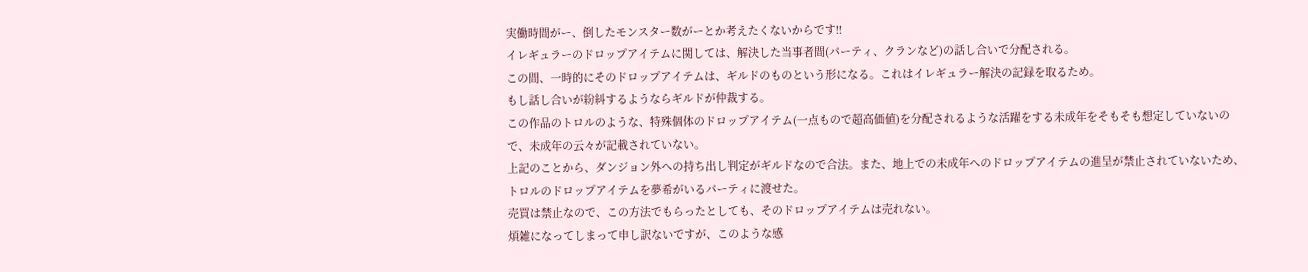実働時間がー、倒したモンスター数がーとか考えたくないからです!!
イレギュラーのドロップアイテムに関しては、解決した当事者間(パーティ、クランなど)の話し合いで分配される。
この間、一時的にそのドロップアイテムは、ギルドのものという形になる。これはイレギュラー解決の記録を取るため。
もし話し合いが紛糾するようならギルドが仲裁する。
この作品のトロルのような、特殊個体のドロップアイテム(一点もので超高価値)を分配されるような活躍をする未成年をそもそも想定していないので、未成年の云々が記載されていない。
上記のことから、ダンジョン外への持ち出し判定がギルドなので合法。また、地上での未成年へのドロップアイテムの進呈が禁止されていないため、トロルのドロップアイテムを夢希がいるパーティに渡せた。
売買は禁止なので、この方法でもらったとしても、そのドロップアイテムは売れない。
煩雑になってしまって申し訳ないですが、このような感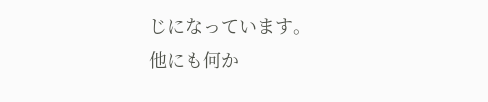じになっています。
他にも何か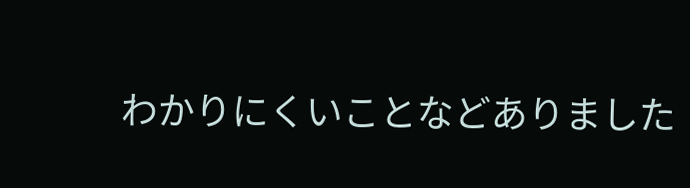わかりにくいことなどありました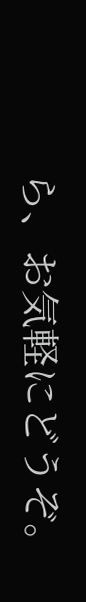ら、お気軽にどうぞ。